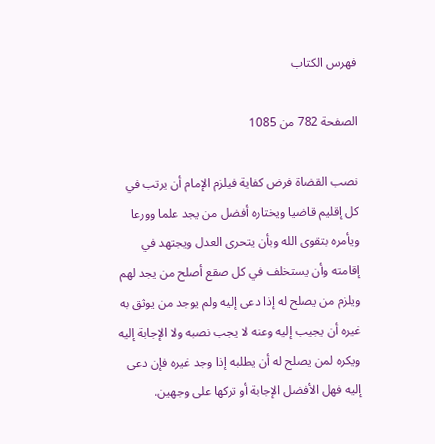فهرس الكتاب

الصفحة 782 من 1085

نصب القضاة فرض كفاية فيلزم الإمام أن يرتب في كل إقليم قاضيا ويختاره أفضل من يجد علما وورعا ويأمره بتقوى الله وبأن يتحرى العدل ويجتهد في إقامته وأن يستخلف في كل صقع أصلح من يجد لهم ويلزم من يصلح له إذا دعى إليه ولم يوجد من يوثق به غيره أن يجيب إليه وعنه لا يجب نصبه ولا الإجابة إليه ويكره لمن يصلح له أن يطلبه إذا وجد غيره فإن دعى إليه فهل الأفضل الإجابة أو تركها على وجهين.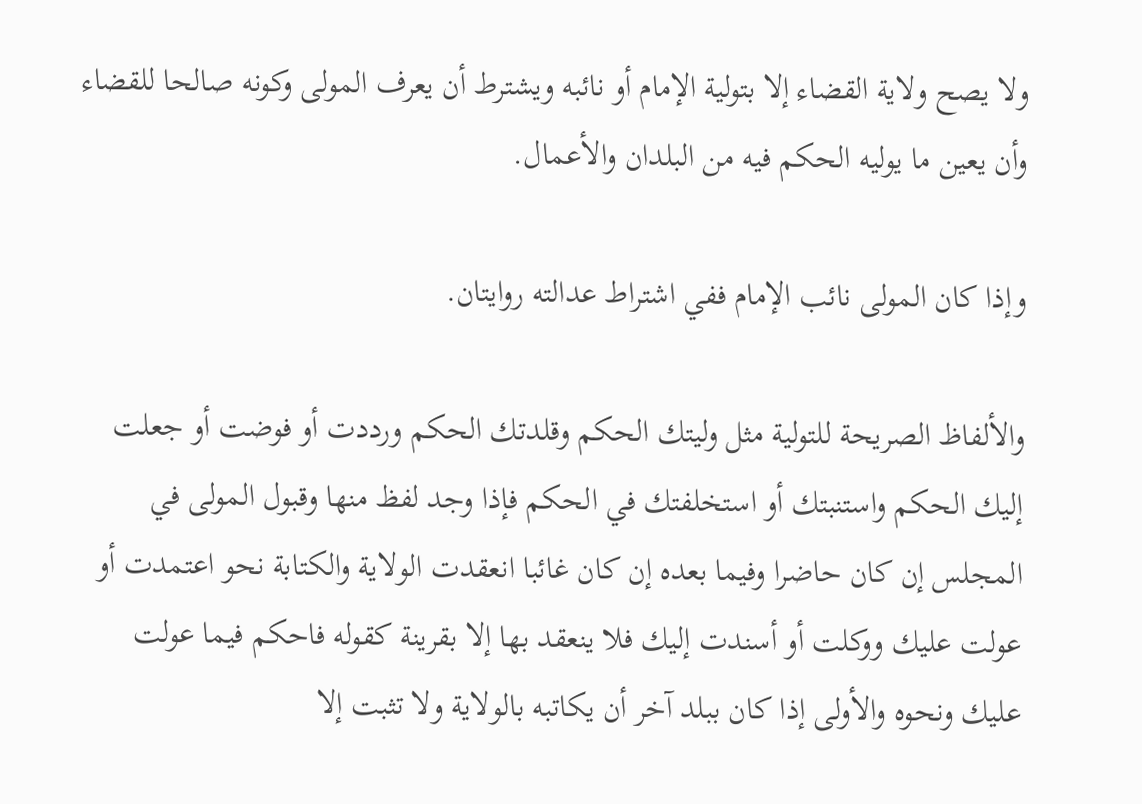ولا يصح ولاية القضاء إلا بتولية الإمام أو نائبه ويشترط أن يعرف المولى وكونه صالحا للقضاء وأن يعين ما يوليه الحكم فيه من البلدان والأعمال.

وإذا كان المولى نائب الإمام ففي اشتراط عدالته روايتان.

والألفاظ الصريحة للتولية مثل وليتك الحكم وقلدتك الحكم ورددت أو فوضت أو جعلت إليك الحكم واستنبتك أو استخلفتك في الحكم فإذا وجد لفظ منها وقبول المولى في المجلس إن كان حاضرا وفيما بعده إن كان غائبا انعقدت الولاية والكتابة نحو اعتمدت أو عولت عليك ووكلت أو أسندت إليك فلا ينعقد بها إلا بقرينة كقوله فاحكم فيما عولت عليك ونحوه والأولى إذا كان ببلد آخر أن يكاتبه بالولاية ولا تثبت إلا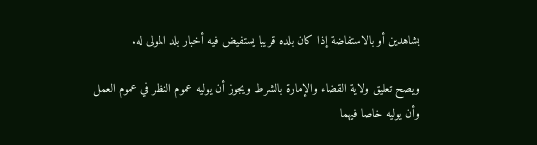بشاهدين أو بالاستفاضة إذا كان بلده قريبا يستفيض فيه أخبار بلد المولى له.

ويصح تعليق ولاية القضاء والإمارة بالشرط ويجوز أن يوليه عموم النظر في عموم العمل وأن يوليه خاصا فيهما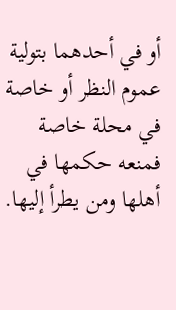أو في أحدهما بتولية عموم النظر أو خاصة في محلة خاصة فمنعه حكمها في أهلها ومن يطرأ إليها.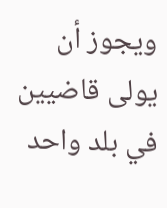ويجوز أن يولى قاضيين في بلد واحد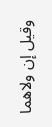وقيل إن ولاهما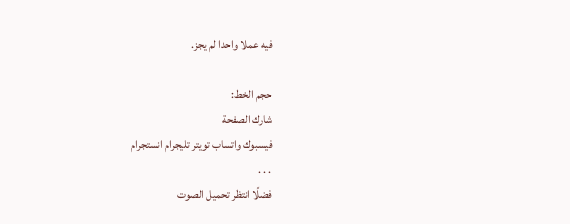فيه عملا واحدا لم يجز.

حجم الخط:
شارك الصفحة
فيسبوك واتساب تويتر تليجرام انستجرام
. . .
فضلًا انتظر تحميل الصوت